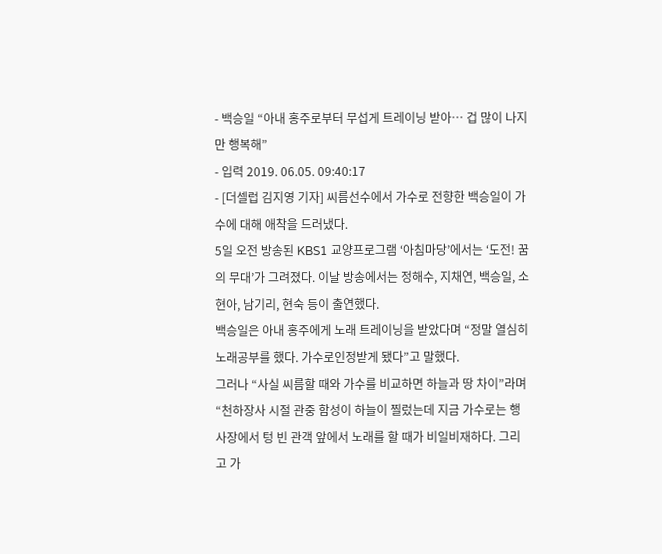- 백승일 “아내 홍주로부터 무섭게 트레이닝 받아… 겁 많이 나지만 행복해”
- 입력 2019. 06.05. 09:40:17
- [더셀럽 김지영 기자] 씨름선수에서 가수로 전향한 백승일이 가수에 대해 애착을 드러냈다.
5일 오전 방송된 KBS1 교양프로그램 ‘아침마당’에서는 ‘도전! 꿈의 무대’가 그려졌다. 이날 방송에서는 정해수, 지채연, 백승일, 소현아, 남기리, 현숙 등이 출연했다.
백승일은 아내 홍주에게 노래 트레이닝을 받았다며 “정말 열심히 노래공부를 했다. 가수로인정받게 됐다”고 말했다.
그러나 “사실 씨름할 때와 가수를 비교하면 하늘과 땅 차이”라며 “천하장사 시절 관중 함성이 하늘이 찔렀는데 지금 가수로는 행사장에서 텅 빈 관객 앞에서 노래를 할 때가 비일비재하다. 그리고 가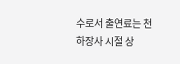수로서 출연료는 천하장사 시절 상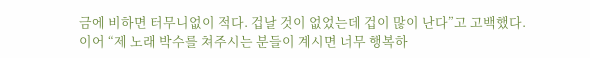금에 비하면 터무니없이 적다. 겁날 것이 없었는데 겁이 많이 난다”고 고백했다.
이어 “제 노래 박수를 쳐주시는 분들이 계시면 너무 행복하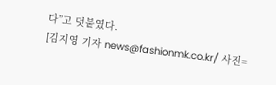다”고 덧붙였다.
[김지영 기자 news@fashionmk.co.kr/ 사진=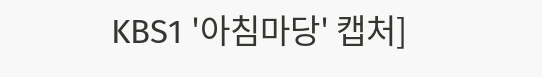KBS1 '아침마당' 캡처]